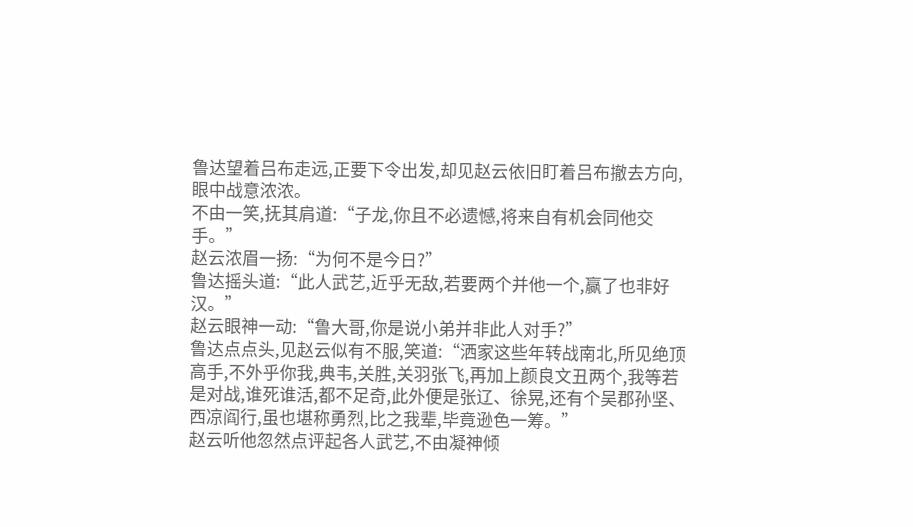鲁达望着吕布走远,正要下令出发,却见赵云依旧盯着吕布撤去方向,眼中战意浓浓。
不由一笑,抚其肩道:“子龙,你且不必遗憾,将来自有机会同他交手。”
赵云浓眉一扬:“为何不是今日?”
鲁达摇头道:“此人武艺,近乎无敌,若要两个并他一个,赢了也非好汉。”
赵云眼神一动:“鲁大哥,你是说小弟并非此人对手?”
鲁达点点头,见赵云似有不服,笑道:“洒家这些年转战南北,所见绝顶高手,不外乎你我,典韦,关胜,关羽张飞,再加上颜良文丑两个,我等若是对战,谁死谁活,都不足奇,此外便是张辽、徐晃,还有个吴郡孙坚、西凉阎行,虽也堪称勇烈,比之我辈,毕竟逊色一筹。”
赵云听他忽然点评起各人武艺,不由凝神倾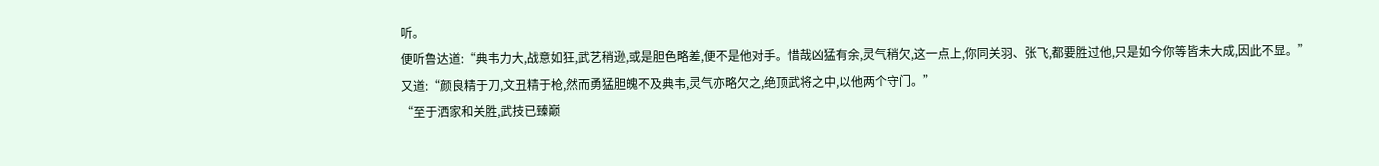听。
便听鲁达道:“典韦力大,战意如狂,武艺稍逊,或是胆色略差,便不是他对手。惜哉凶猛有余,灵气稍欠,这一点上,你同关羽、张飞,都要胜过他,只是如今你等皆未大成,因此不显。”
又道:“颜良精于刀,文丑精于枪,然而勇猛胆魄不及典韦,灵气亦略欠之,绝顶武将之中,以他两个守门。”
“至于洒家和关胜,武技已臻巅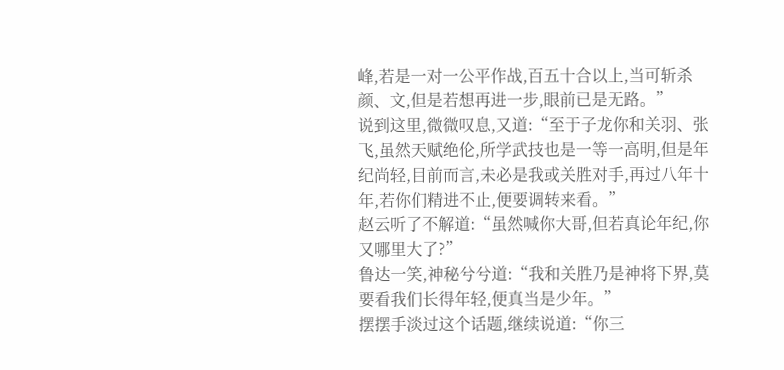峰,若是一对一公平作战,百五十合以上,当可斩杀颜、文,但是若想再进一步,眼前已是无路。”
说到这里,微微叹息,又道:“至于子龙你和关羽、张飞,虽然天赋绝伦,所学武技也是一等一高明,但是年纪尚轻,目前而言,未必是我或关胜对手,再过八年十年,若你们精进不止,便要调转来看。”
赵云听了不解道:“虽然喊你大哥,但若真论年纪,你又哪里大了?”
鲁达一笑,神秘兮兮道:“我和关胜乃是神将下界,莫要看我们长得年轻,便真当是少年。”
摆摆手淡过这个话题,继续说道:“你三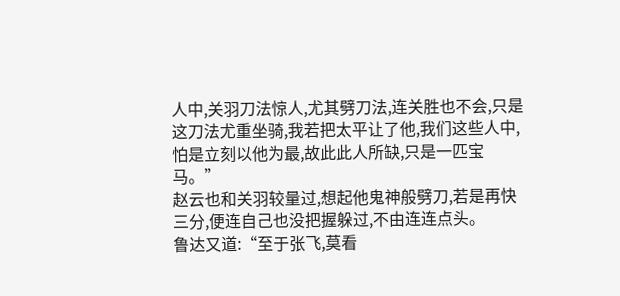人中,关羽刀法惊人,尤其劈刀法,连关胜也不会,只是这刀法尤重坐骑,我若把太平让了他,我们这些人中,怕是立刻以他为最,故此此人所缺,只是一匹宝马。”
赵云也和关羽较量过,想起他鬼神般劈刀,若是再快三分,便连自己也没把握躲过,不由连连点头。
鲁达又道:“至于张飞,莫看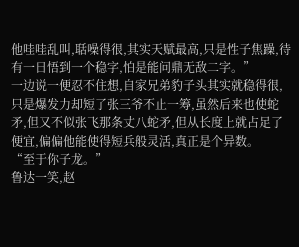他哇哇乱叫,聒噪得很,其实天赋最高,只是性子焦躁,待有一日悟到一个稳字,怕是能问鼎无敌二字。”
一边说一便忍不住想,自家兄弟豹子头其实就稳得很,只是爆发力却短了张三爷不止一筹,虽然后来也使蛇矛,但又不似张飞那条丈八蛇矛,但从长度上就占足了便宜,偏偏他能使得短兵般灵活,真正是个异数。
“至于你子龙。”
鲁达一笑,赵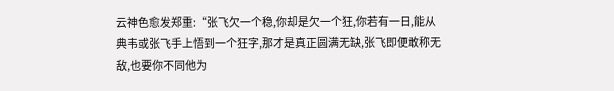云神色愈发郑重:“张飞欠一个稳,你却是欠一个狂,你若有一日,能从典韦或张飞手上悟到一个狂字,那才是真正圆满无缺,张飞即便敢称无敌,也要你不同他为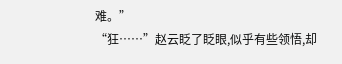难。”
“狂……”赵云眨了眨眼,似乎有些领悟,却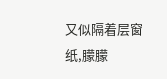又似隔着层窗纸,朦朦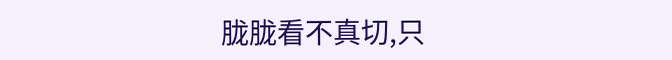胧胧看不真切,只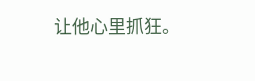让他心里抓狂。